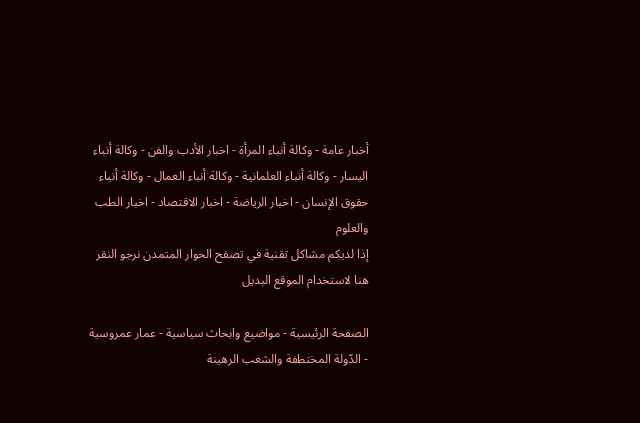أخبار عامة - وكالة أنباء المرأة - اخبار الأدب والفن - وكالة أنباء اليسار - وكالة أنباء العلمانية - وكالة أنباء العمال - وكالة أنباء حقوق الإنسان - اخبار الرياضة - اخبار الاقتصاد - اخبار الطب والعلوم
إذا لديكم مشاكل تقنية في تصفح الحوار المتمدن نرجو النقر هنا لاستخدام الموقع البديل

الصفحة الرئيسية - مواضيع وابحاث سياسية - عمار عمروسية - الدّولة المختطفة والشعب الرهينة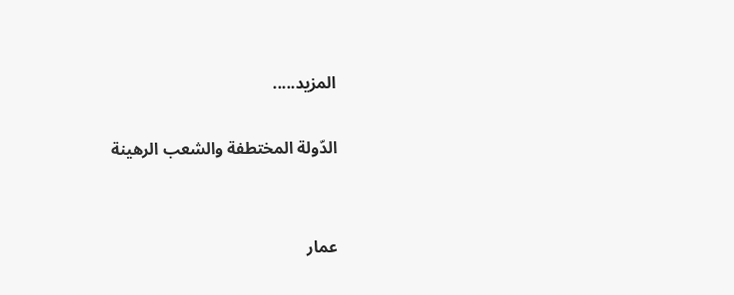المزيد.....

الدّولة المختطفة والشعب الرهينة


عمار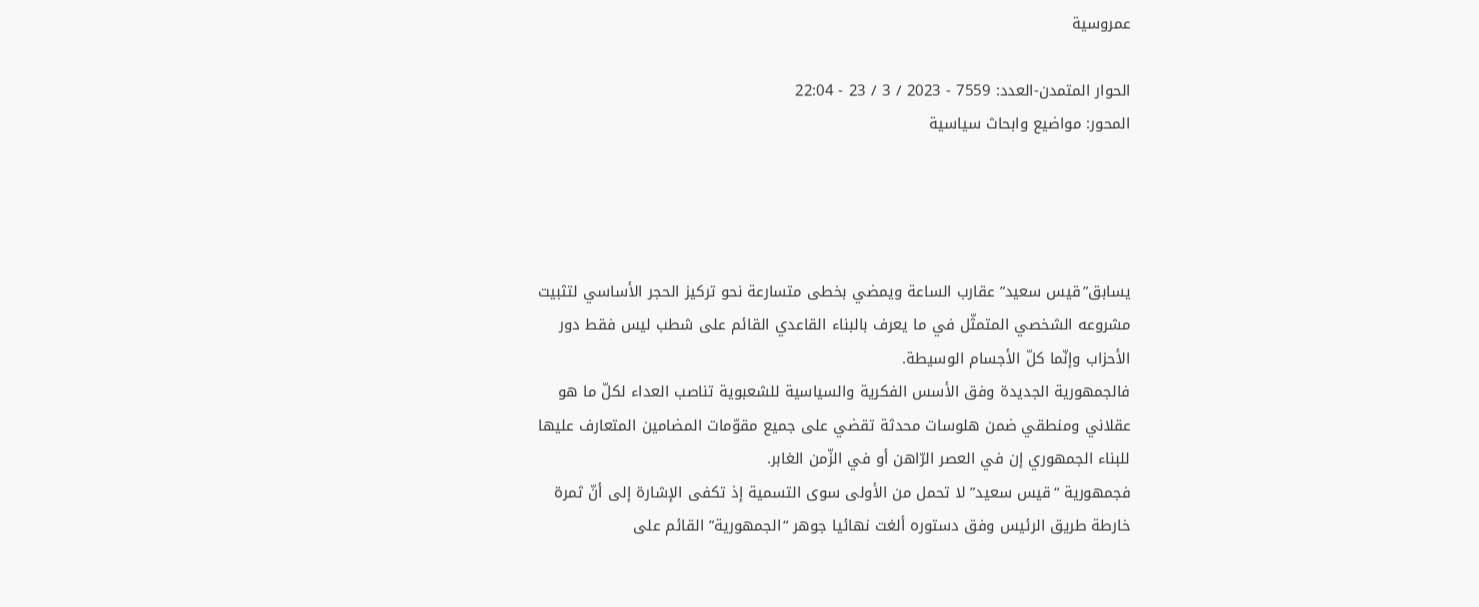عمروسية

الحوار المتمدن-العدد: 7559 - 2023 / 3 / 23 - 22:04
المحور: مواضيع وابحاث سياسية




يسابق”قيس سعيد” عقارب الساعة ويمضي بخطى متسارعة نحو تركيز الحجر الأساسي لتثبيت مشروعه الشخصي المتمثّل في ما يعرف بالبناء القاعدي القائم على شطب ليس فقط دور الأحزاب وإنّما كلّ الأجسام الوسيطة.
فالجمهورية الجديدة وفق الأسس الفكرية والسياسية للشعبوية تناصب العداء لكلّ ما هو عقلاني ومنطقي ضمن هلوسات محدثة تقضي على جميع مقوّمات المضامين المتعارف عليها للبناء الجمهوري إن في العصر الرّاهن أو في الزّمن الغابر.
فجمهورية “قيس سعيد” لا تحمل من الأولى سوى التسمية إذ تكفى الإشارة إلى أنّ ثمرة خارطة طريق الرئيس وفق دستوره ألغت نهائيا جوهر “الجمهورية” القائم على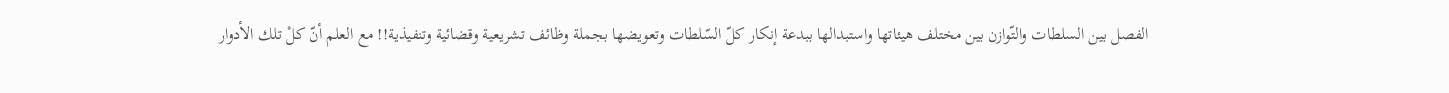الفصل بين السلطات والتّوازن بين مختلف هيئاتها واستبدالها ببدعة إنكار كلّ السّلطات وتعويضها بجملة وظائف تشريعية وقضائية وتنفيذية!! مع العلم أنّ كلْ تلك الأدوار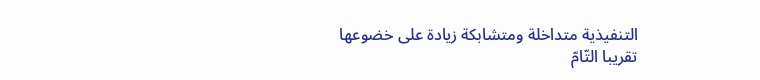التنفيذية متداخلة ومتشابكة زيادة على خضوعها تقريبا التّامّ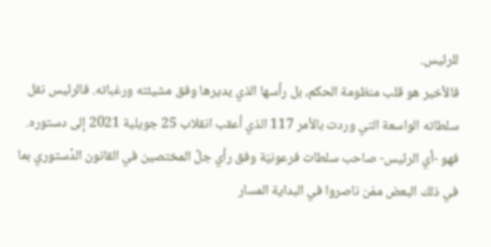للرئيس.
فالأخير هو قلب منظومة الحكم، بل رأسها الذي يديرها وفق مشيئته ورغباته. فالرئيس نقل سلطاته الواسعة التي وردت بالأمر 117 الذي أعقب انقلاب 25 جويلية 2021 إلى دستوره.
فهو -أي الرئيس- صاحب سلطات فرعونيّة وفق رأي جلْ المختصين في القانون الدْستوري بما في ذلك البعض ممّن ناصروا في البداية المسار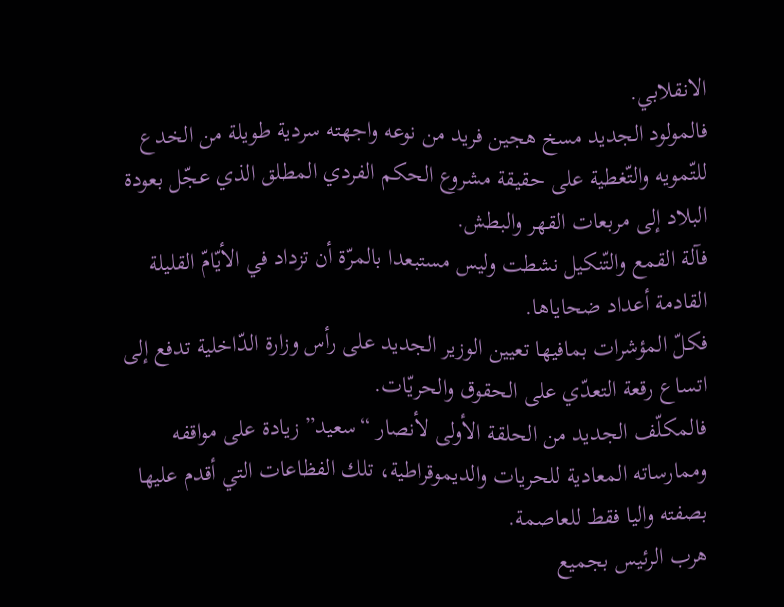الانقلابي.
فالمولود الجديد مسخ هجين فريد من نوعه واجهته سردية طويلة من الخدع للتّمويه والتّغطية على حقيقة مشروع الحكم الفردي المطلق الذي عجّل بعودة البلاد إلى مربعات القهر والبطش.
فآلة القمع والتّنكيل نشطت وليس مستبعدا بالمرّة أن تزداد في الأيّامّ القليلة القادمة أعداد ضحاياها.
فكلّ المؤشرات بمافيها تعيين الوزير الجديد على رأس وزارة الدّاخلية تدفع إلى اتساع رقعة التعدّي على الحقوق والحريّات.
فالمكلّف الجديد من الحلقة الأولى لأنصار “سعيد” زيادة على مواقفه وممارساته المعادية للحريات والديموقراطية، تلك الفظاعات التي أقدم عليها بصفته واليا فقط للعاصمة.
هرب الرئيس بجميع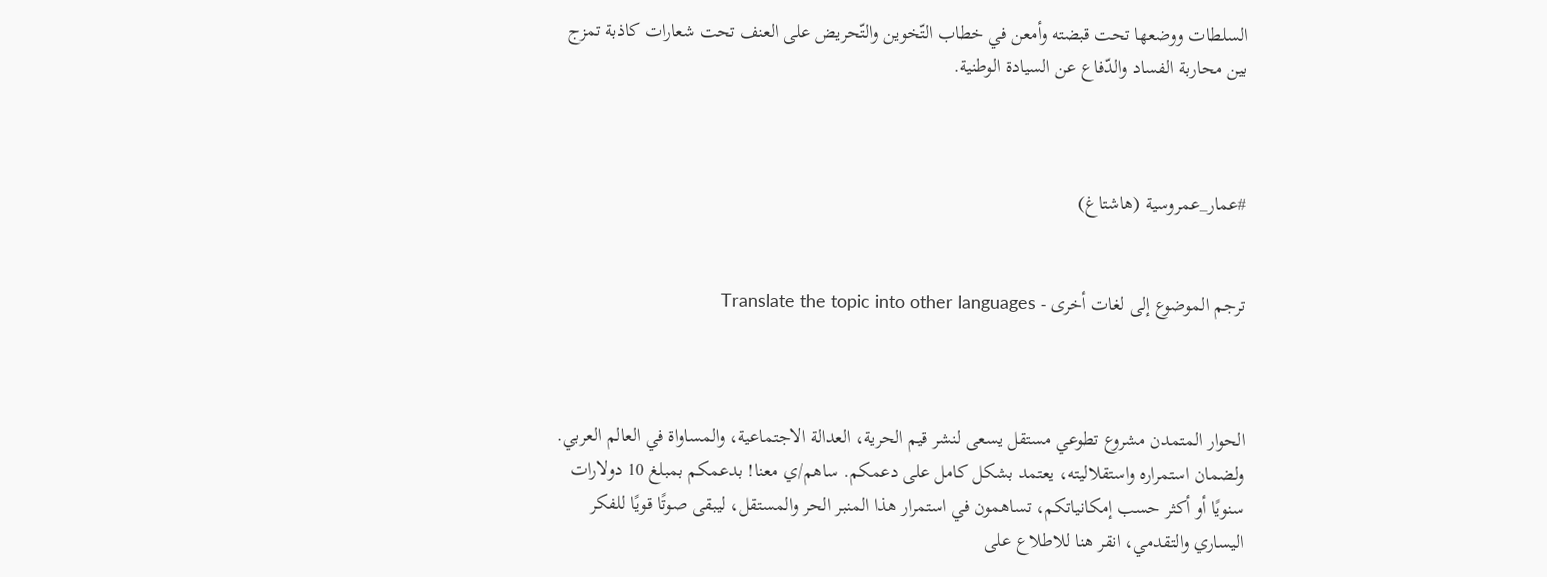السلطات ووضعها تحت قبضته وأمعن في خطاب التّخوين والتّحريض على العنف تحت شعارات كاذبة تمزج بين محاربة الفساد والدّفاع عن السيادة الوطنية.



#عمار_عمروسية (هاشتاغ)


ترجم الموضوع إلى لغات أخرى - Translate the topic into other languages



الحوار المتمدن مشروع تطوعي مستقل يسعى لنشر قيم الحرية، العدالة الاجتماعية، والمساواة في العالم العربي. ولضمان استمراره واستقلاليته، يعتمد بشكل كامل على دعمكم. ساهم/ي معنا! بدعمكم بمبلغ 10 دولارات سنويًا أو أكثر حسب إمكانياتكم، تساهمون في استمرار هذا المنبر الحر والمستقل، ليبقى صوتًا قويًا للفكر اليساري والتقدمي، انقر هنا للاطلاع على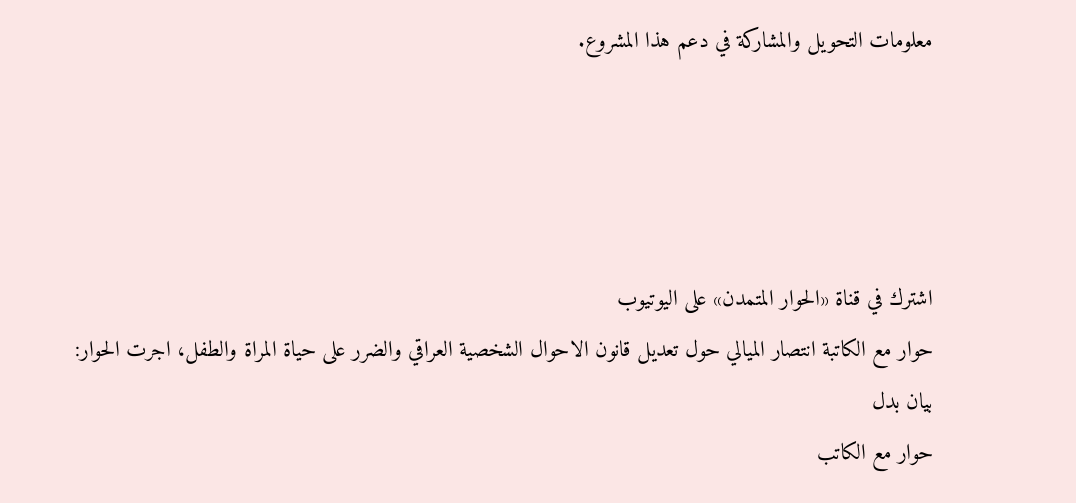معلومات التحويل والمشاركة في دعم هذا المشروع.




اشترك في قناة «الحوار المتمدن» على اليوتيوب
حوار مع الكاتبة انتصار الميالي حول تعديل قانون الاحوال الشخصية العراقي والضرر على حياة المراة والطفل، اجرت الحوار: بيان بدل
حوار مع الكاتب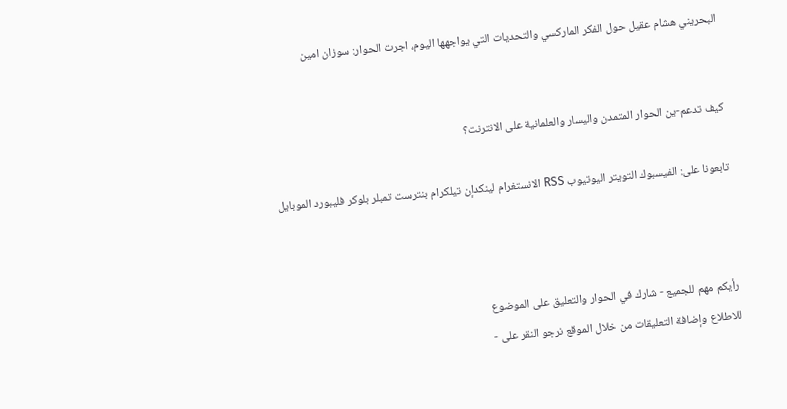البحريني هشام عقيل حول الفكر الماركسي والتحديات التي يواجهها اليوم، اجرت الحوار: سوزان امين


كيف تدعم-ين الحوار المتمدن واليسار والعلمانية على الانترنت؟

تابعونا على: الفيسبوك التويتر اليوتيوب RSS الانستغرام لينكدإن تيلكرام بنترست تمبلر بلوكر فليبورد الموبايل



رأيكم مهم للجميع - شارك في الحوار والتعليق على الموضوع
للاطلاع وإضافة التعليقات من خلال الموقع نرجو النقر على -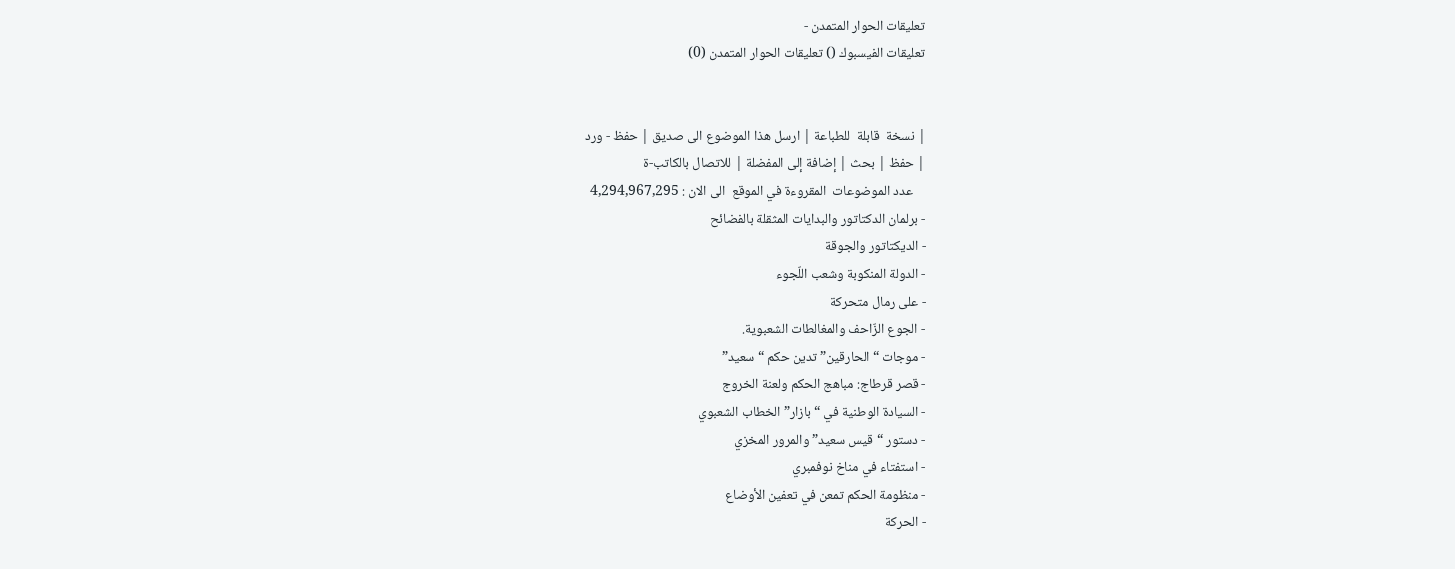تعليقات الحوار المتمدن -
تعليقات الفيسبوك () تعليقات الحوار المتمدن (0)


| نسخة  قابلة  للطباعة | ارسل هذا الموضوع الى صديق | حفظ - ورد
| حفظ | بحث | إضافة إلى المفضلة | للاتصال بالكاتب-ة
    عدد الموضوعات  المقروءة في الموقع  الى الان : 4,294,967,295
- برلمان الدكتاتور والبدايات المثقلة بالفضائح
- الديكتاتور والجوقة
- الدولة المنكوبة وشعب اللّجوء
- على رمال متحركة
- الجوع الزّاحف والمغالطات الشعبوية.
- موجات “الحارقين” تدين حكم “سعيد”
- قصر قرطاج: مباهج الحكم ولعنة الخروج
- السيادة الوطنية في “بازار” الخطاب الشعبوي
- دستور “قيس سعيد” والمرور المخزي
- استفتاء في مناخ نوفمبري
- منظومة الحكم تمعن في تعفين الأوضاع
- الحركة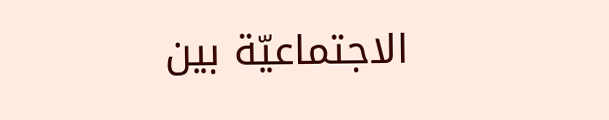الاجتماعيّة بين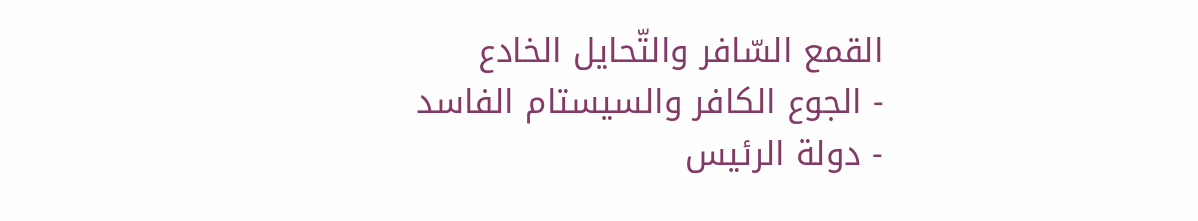القمع السّافر والتّحايل الخادع
- الجوع الكافر والسيستام الفاسد
- دولة الرئيس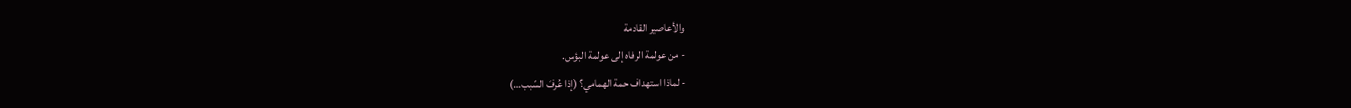والأعاصير القادمة
- من عولمة الرفاه إلى عولمة البؤس.
- لماذا استهداف حمة الهمامي؟ (إذا عُرفَ السّبب…)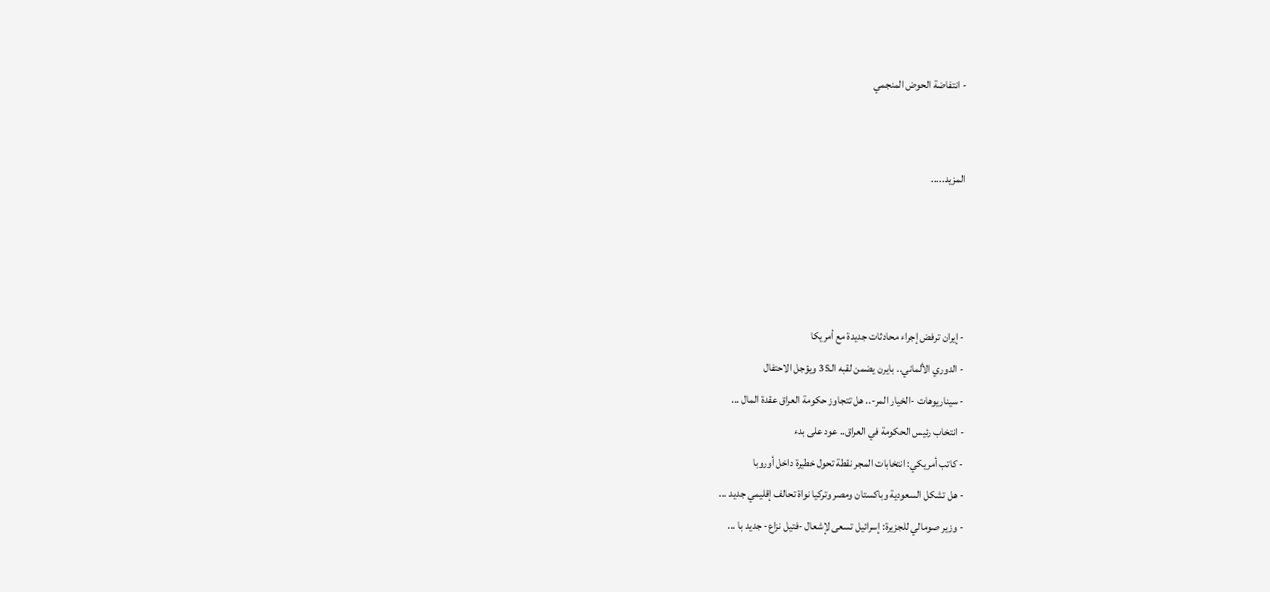- انتفاضة الحوض المنجمي


المزيد.....




- إيران ترفض إجراء محادثات جديدة مع أمريكا
- الدوري الألماني.. بايرن يضمن لقبه الـ35 ويؤجل الاحتفال
- سيناريوهات -الخيار المر-.. هل تتجاوز حكومة العراق عقدة المال ...
- انتخاب رئيس الحكومة في العراق.. عود على بدء
- كاتب أمريكي: انتخابات المجر نقطة تحول خطيرة داخل أوروبا
- هل تشكل السعودية وباكستان ومصر وتركيا نواة تحالف إقليمي جديد ...
- وزير صومالي للجزيرة: إسرائيل تسعى لإشعال -فتيل نزاع- جديد با ...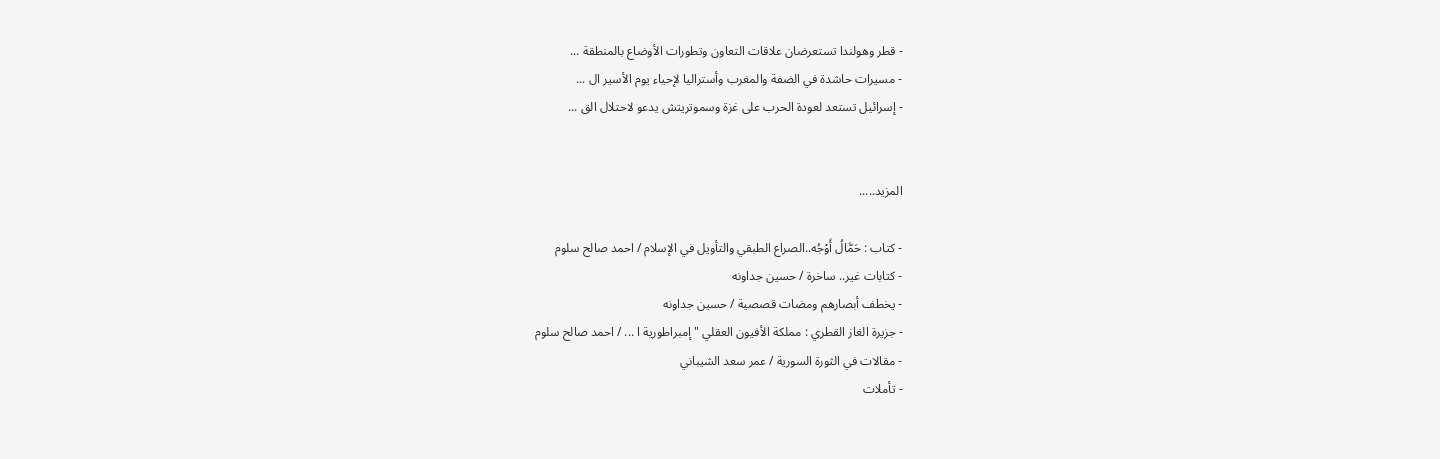- قطر وهولندا تستعرضان علاقات التعاون وتطورات الأوضاع بالمنطقة ...
- مسيرات حاشدة في الضفة والمغرب وأستراليا لإحياء يوم الأسير ال ...
- إسرائيل تستعد لعودة الحرب على غزة وسموتريتش يدعو لاحتلال الق ...


المزيد.....

- كتاب : حَمَّالُ أَوْجُه..الصراع الطبقي والتأويل في الإسلام / احمد صالح سلوم
- كتابات غير.. ساخرة / حسين جداونه
- يخطف أبصارهم ومضات قصصية / حسين جداونه
- جزيرة الغاز القطري : مملكة الأفيون العقلي " إمبراطورية ا ... / احمد صالح سلوم
- مقالات في الثورة السورية / عمر سعد الشيباني
- تأملات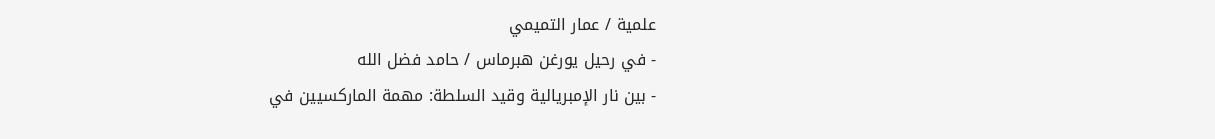علمية / عمار التميمي
- في رحيل يورغن هبرماس / حامد فضل الله
- بين نار الإمبريالية وقيد السلطة: مهمة الماركسيين في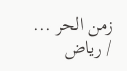زمن الحر ... / رياض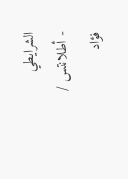الشرايطي
- أطلانتس / فؤاد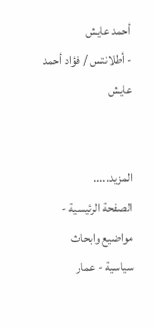أحمد عايش
- أطلانتس / فؤاد أحمد عايش


المزيد.....
الصفحة الرئيسية - مواضيع وابحاث سياسية - عمار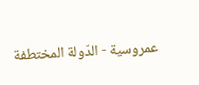عمروسية - الدّولة المختطفة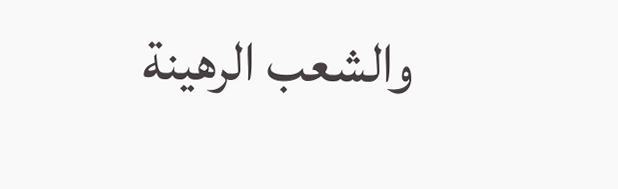والشعب الرهينة